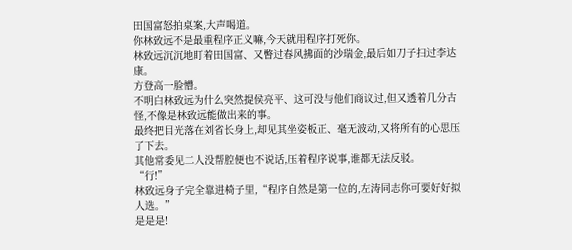田国富怒拍桌案,大声喝道。
你林致远不是最重程序正义嘛,今天就用程序打死你。
林致远沉沉地盯着田国富、又瞥过春风拂面的沙瑞金,最后如刀子扫过李达康。
方登高一脸懵。
不明白林致远为什么突然提侯亮平、这可没与他们商议过,但又透着几分古怪,不像是林致远能做出来的事。
最终把目光落在刘省长身上,却见其坐姿板正、毫无波动,又将所有的心思压了下去。
其他常委见二人没帮腔便也不说话,压着程序说事,谁都无法反驳。
“行!”
林致远身子完全靠进椅子里,“程序自然是第一位的,左涛同志你可要好好拟人选。”
是是是!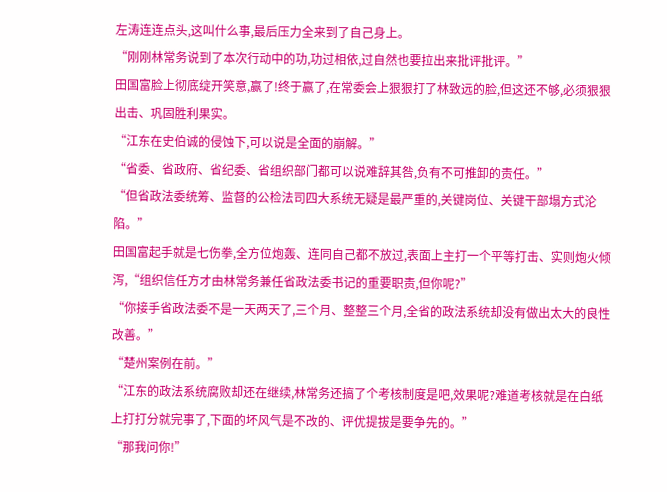左涛连连点头,这叫什么事,最后压力全来到了自己身上。
“刚刚林常务说到了本次行动中的功,功过相依,过自然也要拉出来批评批评。”
田国富脸上彻底绽开笑意,赢了!终于赢了,在常委会上狠狠打了林致远的脸,但这还不够,必须狠狠出击、巩固胜利果实。
“江东在史伯诚的侵蚀下,可以说是全面的崩解。”
“省委、省政府、省纪委、省组织部门都可以说难辞其咎,负有不可推卸的责任。”
“但省政法委统筹、监督的公检法司四大系统无疑是最严重的,关键岗位、关键干部塌方式沦陷。”
田国富起手就是七伤拳,全方位炮轰、连同自己都不放过,表面上主打一个平等打击、实则炮火倾泻,“组织信任方才由林常务兼任省政法委书记的重要职责,但你呢?”
“你接手省政法委不是一天两天了,三个月、整整三个月,全省的政法系统却没有做出太大的良性改善。”
“楚州案例在前。”
“江东的政法系统腐败却还在继续,林常务还搞了个考核制度是吧,效果呢?难道考核就是在白纸上打打分就完事了,下面的坏风气是不改的、评优提拔是要争先的。”
“那我问你!”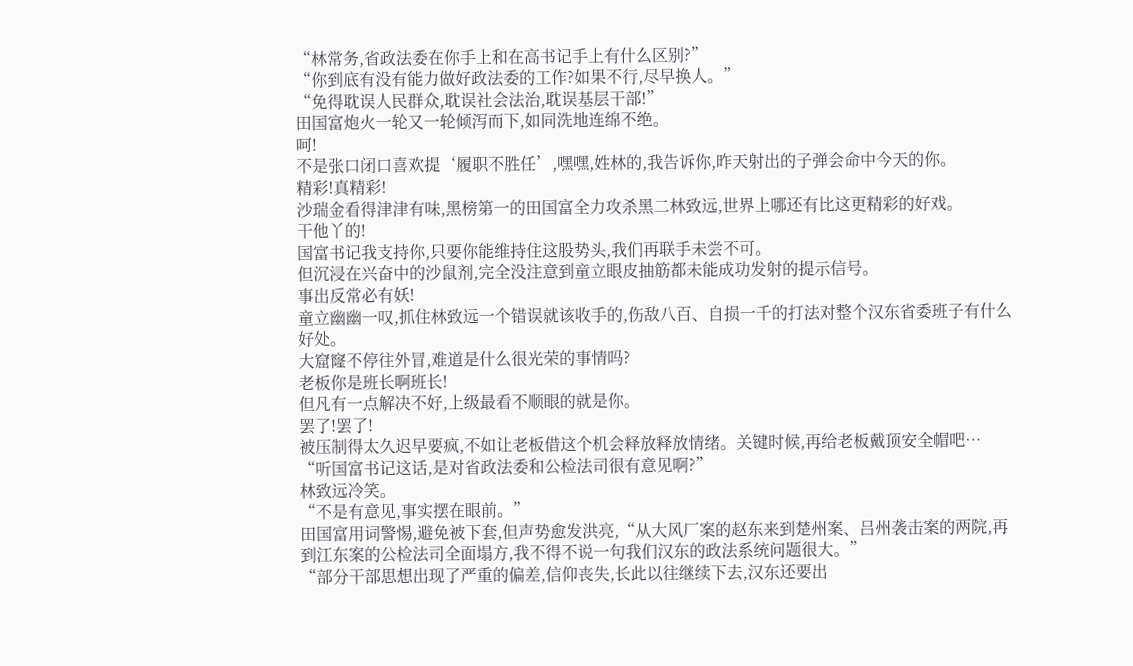“林常务,省政法委在你手上和在高书记手上有什么区别?”
“你到底有没有能力做好政法委的工作?如果不行,尽早换人。”
“免得耽误人民群众,耽误社会法治,耽误基层干部!”
田国富炮火一轮又一轮倾泻而下,如同洗地连绵不绝。
呵!
不是张口闭口喜欢提‘履职不胜任’,嘿嘿,姓林的,我告诉你,昨天射出的子弹会命中今天的你。
精彩!真精彩!
沙瑞金看得津津有味,黑榜第一的田国富全力攻杀黑二林致远,世界上哪还有比这更精彩的好戏。
干他丫的!
国富书记我支持你,只要你能维持住这股势头,我们再联手未尝不可。
但沉浸在兴奋中的沙鼠剂,完全没注意到童立眼皮抽筋都未能成功发射的提示信号。
事出反常必有妖!
童立幽幽一叹,抓住林致远一个错误就该收手的,伤敌八百、自损一千的打法对整个汉东省委班子有什么好处。
大窟窿不停往外冒,难道是什么很光荣的事情吗?
老板你是班长啊班长!
但凡有一点解决不好,上级最看不顺眼的就是你。
罢了!罢了!
被压制得太久迟早要疯,不如让老板借这个机会释放释放情绪。关键时候,再给老板戴顶安全帽吧…
“听国富书记这话,是对省政法委和公检法司很有意见啊?”
林致远冷笑。
“不是有意见,事实摆在眼前。”
田国富用词警惕,避免被下套,但声势愈发洪亮,“从大风厂案的赵东来到楚州案、吕州袭击案的两院,再到江东案的公检法司全面塌方,我不得不说一句我们汉东的政法系统问题很大。”
“部分干部思想出现了严重的偏差,信仰丧失,长此以往继续下去,汉东还要出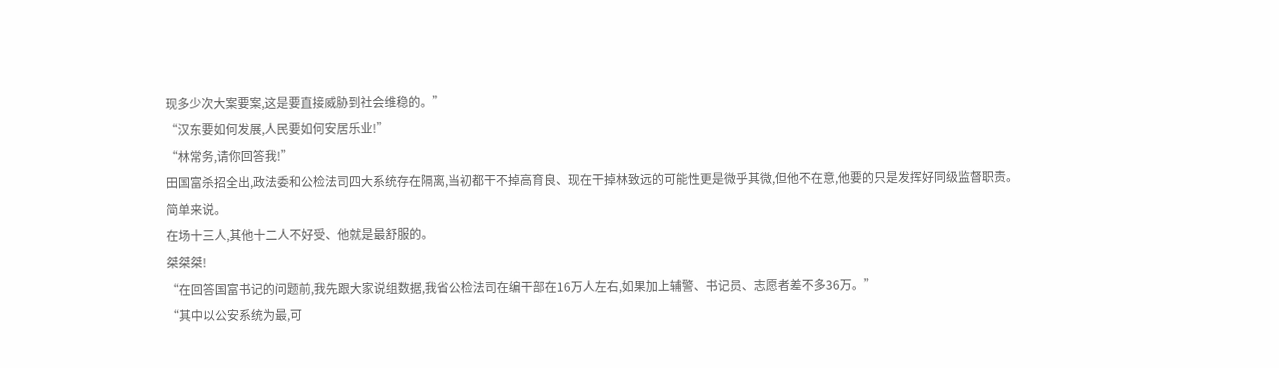现多少次大案要案,这是要直接威胁到社会维稳的。”
“汉东要如何发展,人民要如何安居乐业!”
“林常务,请你回答我!”
田国富杀招全出,政法委和公检法司四大系统存在隔离,当初都干不掉高育良、现在干掉林致远的可能性更是微乎其微,但他不在意,他要的只是发挥好同级监督职责。
简单来说。
在场十三人,其他十二人不好受、他就是最舒服的。
桀桀桀!
“在回答国富书记的问题前,我先跟大家说组数据,我省公检法司在编干部在16万人左右,如果加上辅警、书记员、志愿者差不多36万。”
“其中以公安系统为最,可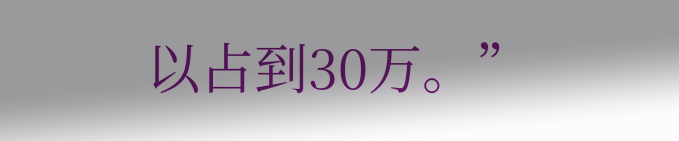以占到30万。”